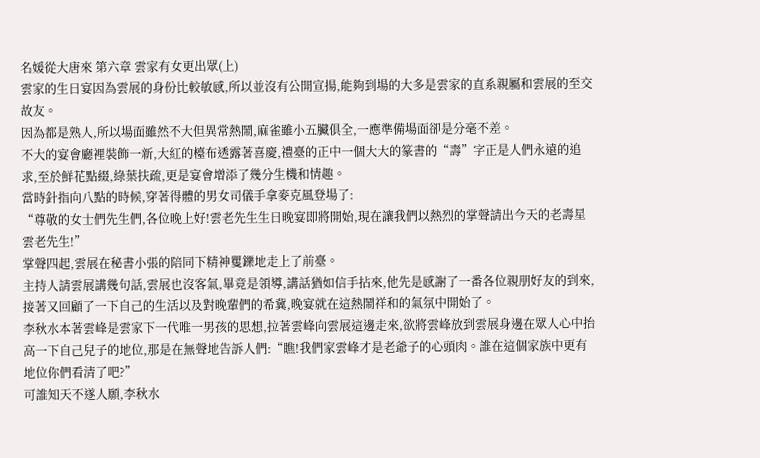名媛從大唐來 第六章 雲家有女更出眾(上)
雲家的生日宴因為雲展的身份比較敏感,所以並沒有公開宣揚,能夠到場的大多是雲家的直系親屬和雲展的至交故友。
因為都是熟人,所以場面雖然不大但異常熱鬧,麻雀雖小五臟俱全,一應準備場面卻是分毫不差。
不大的宴會廳裡裝飾一新,大紅的檯布透露著喜慶,禮臺的正中一個大大的篆書的“壽”字正是人們永遠的追求,至於鮮花點綴,綠葉扶疏,更是宴會增添了幾分生機和情趣。
當時針指向八點的時候,穿著得體的男女司儀手拿麥克風登場了:
“尊敬的女士們先生們,各位晚上好!雲老先生生日晚宴即將開始,現在讓我們以熱烈的掌聲請出今天的老壽星雲老先生!”
掌聲四起,雲展在秘書小張的陪同下精神矍鑠地走上了前臺。
主持人請雲展講幾句話,雲展也沒客氣,畢竟是領導,講話猶如信手拈來,他先是感謝了一番各位親朋好友的到來,接著又回顧了一下自己的生活以及對晚輩們的希冀,晚宴就在這熱鬧祥和的氣氛中開始了。
李秋水本著雲峰是雲家下一代唯一男孩的思想,拉著雲峰向雲展這邊走來,欲將雲峰放到雲展身邊在眾人心中抬高一下自己兒子的地位,那是在無聲地告訴人們:“瞧!我們家雲峰才是老爺子的心頭肉。誰在這個家族中更有地位你們看清了吧?”
可誰知天不遂人願,李秋水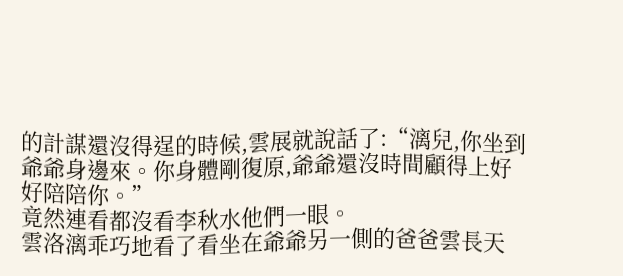的計謀還沒得逞的時候,雲展就說話了:“漓兒,你坐到爺爺身邊來。你身體剛復原,爺爺還沒時間顧得上好好陪陪你。”
竟然連看都沒看李秋水他們一眼。
雲洛漓乖巧地看了看坐在爺爺另一側的爸爸雲長天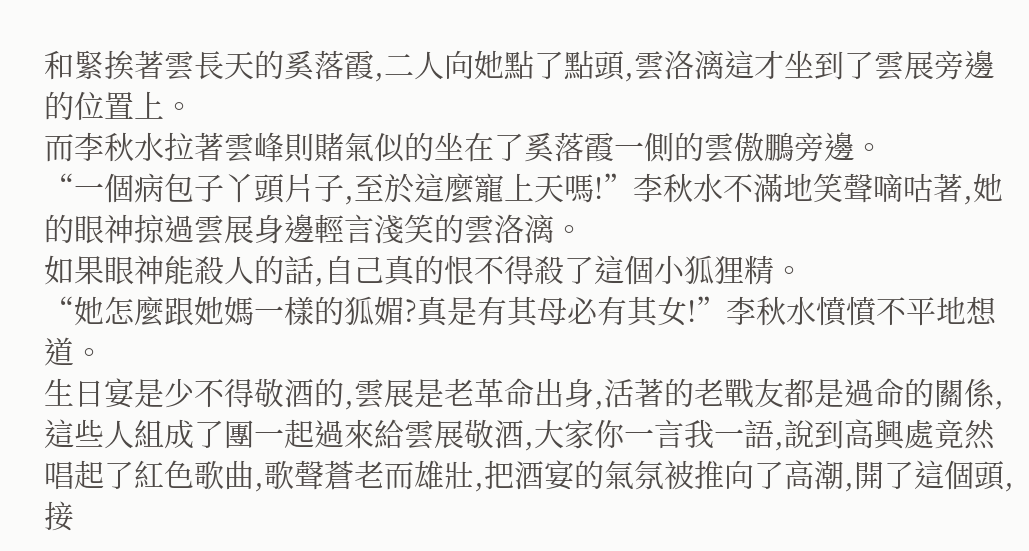和緊挨著雲長天的奚落霞,二人向她點了點頭,雲洛漓這才坐到了雲展旁邊的位置上。
而李秋水拉著雲峰則賭氣似的坐在了奚落霞一側的雲傲鵬旁邊。
“一個病包子丫頭片子,至於這麼寵上天嗎!”李秋水不滿地笑聲嘀咕著,她的眼神掠過雲展身邊輕言淺笑的雲洛漓。
如果眼神能殺人的話,自己真的恨不得殺了這個小狐狸精。
“她怎麼跟她媽一樣的狐媚?真是有其母必有其女!”李秋水憤憤不平地想道。
生日宴是少不得敬酒的,雲展是老革命出身,活著的老戰友都是過命的關係,這些人組成了團一起過來給雲展敬酒,大家你一言我一語,說到高興處竟然唱起了紅色歌曲,歌聲蒼老而雄壯,把酒宴的氣氛被推向了高潮,開了這個頭,接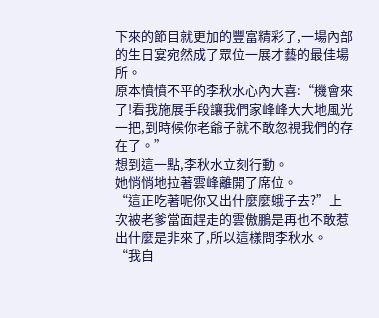下來的節目就更加的豐富精彩了,一場內部的生日宴宛然成了眾位一展才藝的最佳場所。
原本憤憤不平的李秋水心內大喜:“機會來了!看我施展手段讓我們家峰峰大大地風光一把,到時候你老爺子就不敢忽視我們的存在了。”
想到這一點,李秋水立刻行動。
她悄悄地拉著雲峰離開了席位。
“這正吃著呢你又出什麼麼蛾子去?”上次被老爹當面趕走的雲傲鵬是再也不敢惹出什麼是非來了,所以這樣問李秋水。
“我自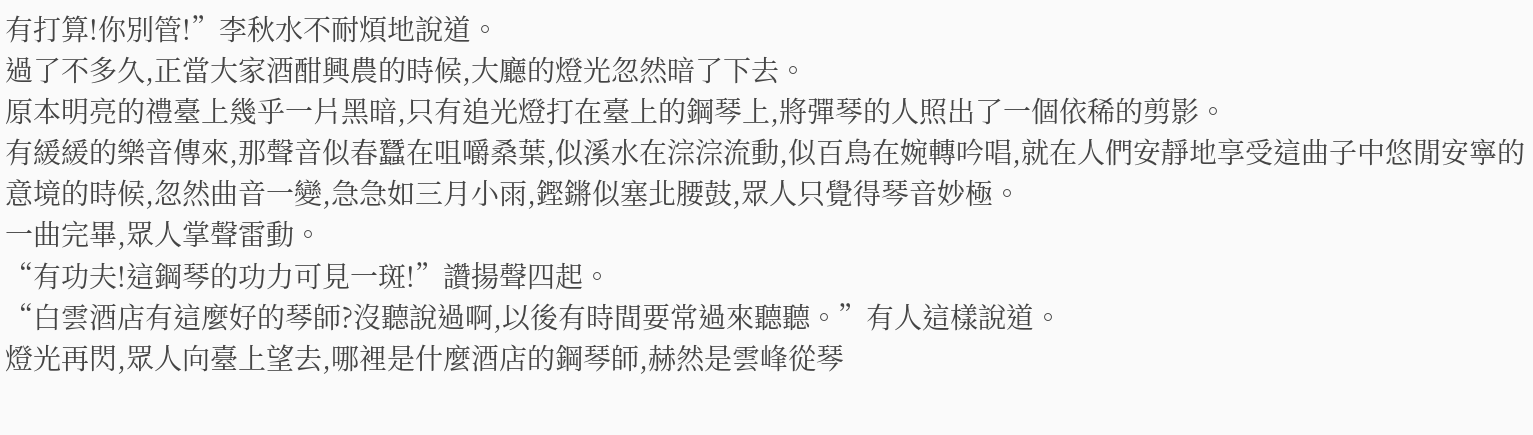有打算!你別管!”李秋水不耐煩地說道。
過了不多久,正當大家酒酣興農的時候,大廳的燈光忽然暗了下去。
原本明亮的禮臺上幾乎一片黑暗,只有追光燈打在臺上的鋼琴上,將彈琴的人照出了一個依稀的剪影。
有緩緩的樂音傳來,那聲音似春蠶在咀嚼桑葉,似溪水在淙淙流動,似百鳥在婉轉吟唱,就在人們安靜地享受這曲子中悠閒安寧的意境的時候,忽然曲音一變,急急如三月小雨,鏗鏘似塞北腰鼓,眾人只覺得琴音妙極。
一曲完畢,眾人掌聲雷動。
“有功夫!這鋼琴的功力可見一斑!”讚揚聲四起。
“白雲酒店有這麼好的琴師?沒聽說過啊,以後有時間要常過來聽聽。”有人這樣說道。
燈光再閃,眾人向臺上望去,哪裡是什麼酒店的鋼琴師,赫然是雲峰從琴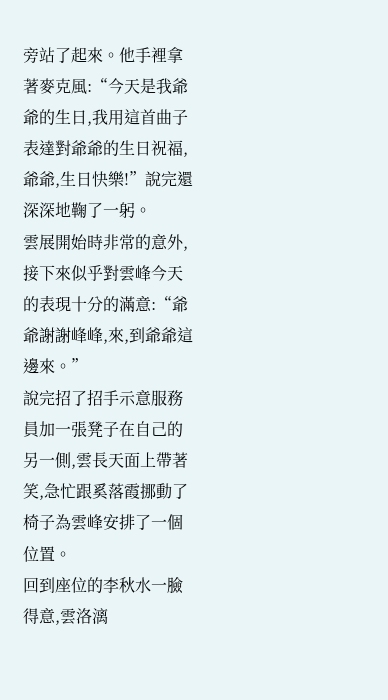旁站了起來。他手裡拿著麥克風:“今天是我爺爺的生日,我用這首曲子表達對爺爺的生日祝福,爺爺,生日快樂!”說完還深深地鞠了一躬。
雲展開始時非常的意外,接下來似乎對雲峰今天的表現十分的滿意:“爺爺謝謝峰峰,來,到爺爺這邊來。”
說完招了招手示意服務員加一張凳子在自己的另一側,雲長天面上帶著笑,急忙跟奚落霞挪動了椅子為雲峰安排了一個位置。
回到座位的李秋水一臉得意,雲洛漓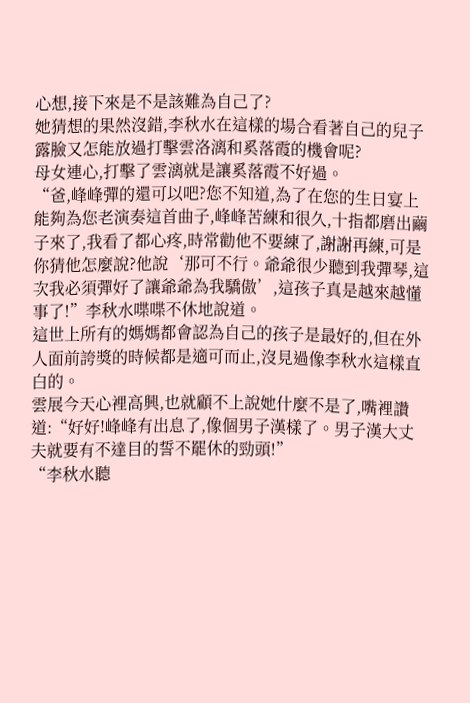心想,接下來是不是該難為自己了?
她猜想的果然沒錯,李秋水在這樣的場合看著自己的兒子露臉又怎能放過打擊雲洛漓和奚落霞的機會呢?
母女連心,打擊了雲漓就是讓奚落霞不好過。
“爸,峰峰彈的還可以吧?您不知道,為了在您的生日宴上能夠為您老演奏這首曲子,峰峰苦練和很久,十指都磨出繭子來了,我看了都心疼,時常勸他不要練了,謝謝再練,可是你猜他怎麼說?他說‘那可不行。爺爺很少聽到我彈琴,這次我必須彈好了讓爺爺為我驕傲’,這孩子真是越來越懂事了!”李秋水喋喋不休地說道。
這世上所有的媽媽都會認為自己的孩子是最好的,但在外人面前誇獎的時候都是適可而止,沒見過像李秋水這樣直白的。
雲展今天心裡高興,也就顧不上說她什麼不是了,嘴裡讚道:“好好!峰峰有出息了,像個男子漢樣了。男子漢大丈夫就要有不達目的誓不罷休的勁頭!”
“李秋水聽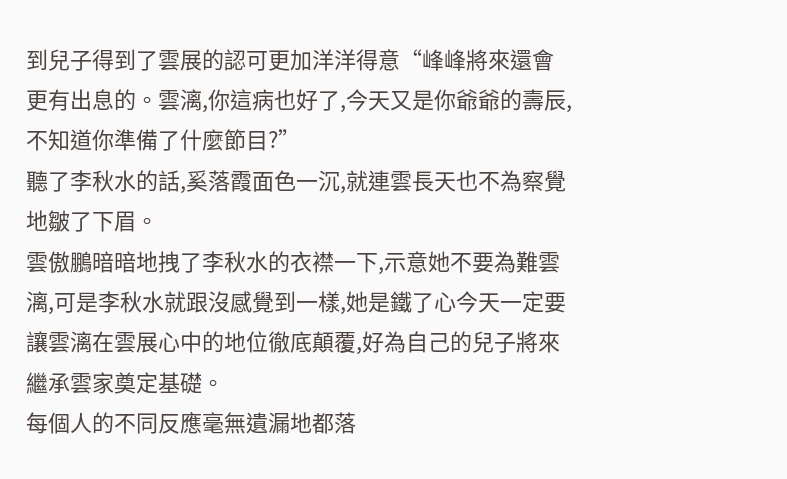到兒子得到了雲展的認可更加洋洋得意“峰峰將來還會更有出息的。雲漓,你這病也好了,今天又是你爺爺的壽辰,不知道你準備了什麼節目?”
聽了李秋水的話,奚落霞面色一沉,就連雲長天也不為察覺地皺了下眉。
雲傲鵬暗暗地拽了李秋水的衣襟一下,示意她不要為難雲漓,可是李秋水就跟沒感覺到一樣,她是鐵了心今天一定要讓雲漓在雲展心中的地位徹底顛覆,好為自己的兒子將來繼承雲家奠定基礎。
每個人的不同反應毫無遺漏地都落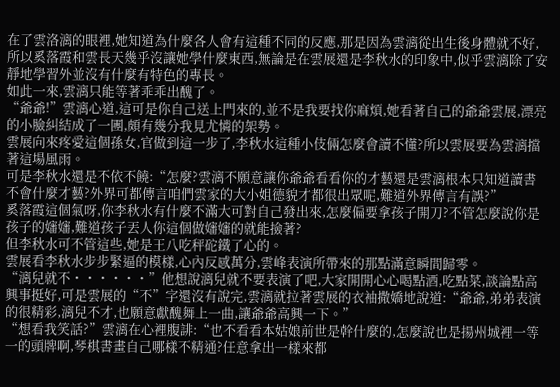在了雲洛漓的眼裡,她知道為什麼各人會有這種不同的反應,那是因為雲漓從出生後身體就不好,所以奚落霞和雲長天幾乎沒讓她學什麼東西,無論是在雲展還是李秋水的印象中,似乎雲漓除了安靜地學習外並沒有什麼有特色的專長。
如此一來,雲漓只能等著乖乖出醜了。
“爺爺!”雲漓心道,這可是你自己送上門來的,並不是我要找你麻煩,她看著自己的爺爺雲展,漂亮的小臉糾結成了一團,頗有幾分我見尤憐的架勢。
雲展向來疼愛這個孫女,官做到這一步了,李秋水這種小伎倆怎麼會讀不懂?所以雲展要為雲漓擋著這場風雨。
可是李秋水還是不依不饒:“怎麼?雲漓不願意讓你爺爺看看你的才藝還是雲漓根本只知道讀書不會什麼才藝?外界可都傳言咱們雲家的大小姐德貌才都很出眾呢,難道外界傳言有誤?”
奚落霞這個氣呀,你李秋水有什麼不滿大可對自己發出來,怎麼偏要拿孩子開刀?不管怎麼說你是孩子的嬸嬸,難道孩子丟人你這個做嬸嬸的就能撿著?
但李秋水可不管這些,她是王八吃秤砣鐵了心的。
雲展看李秋水步步緊逼的模樣,心內反感萬分,雲峰表演所帶來的那點滿意瞬間歸零。
“漓兒就不・・・・・・”他想說漓兒就不要表演了吧,大家開開心心喝點酒,吃點菜,談論點高興事挺好,可是雲展的“不”字還沒有說完,雲漓就拉著雲展的衣袖撒嬌地說道:“爺爺,弟弟表演的很精彩,漓兒不才,也願意獻醜舞上一曲,讓爺爺高興一下。”
“想看我笑話?”雲漓在心裡腹誹:“也不看看本姑娘前世是幹什麼的,怎麼說也是揚州城裡一等一的頭牌啊,琴棋書畫自己哪樣不精通?任意拿出一樣來都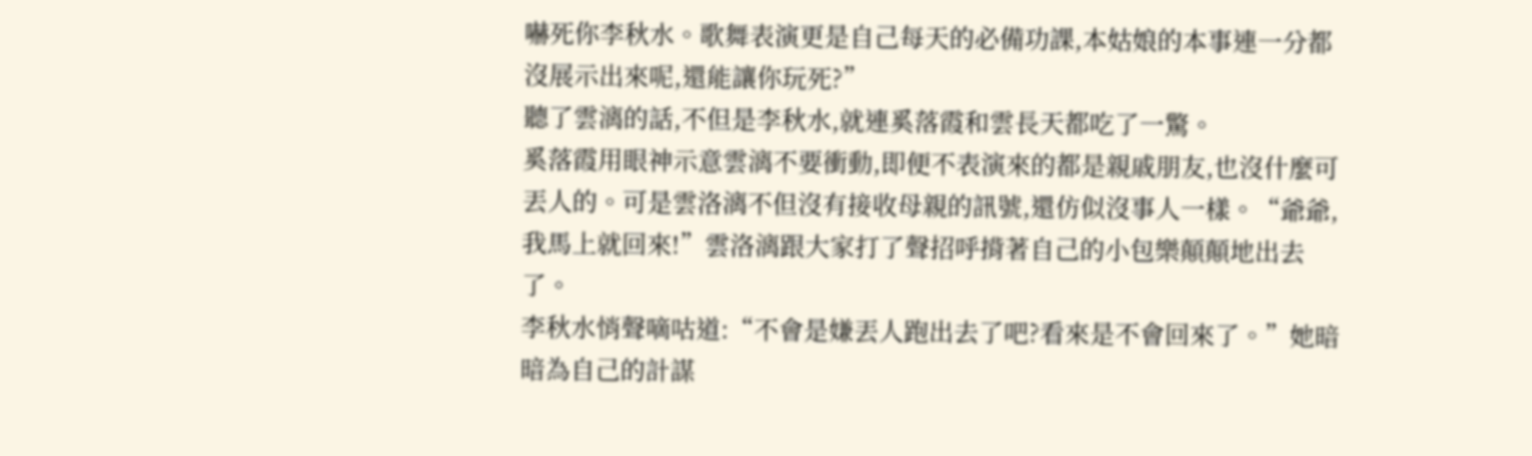嚇死你李秋水。歌舞表演更是自己每天的必備功課,本姑娘的本事連一分都沒展示出來呢,還能讓你玩死?”
聽了雲漓的話,不但是李秋水,就連奚落霞和雲長天都吃了一驚。
奚落霞用眼神示意雲漓不要衝動,即便不表演來的都是親戚朋友,也沒什麼可丟人的。可是雲洛漓不但沒有接收母親的訊號,還仿似沒事人一樣。“爺爺,我馬上就回來!”雲洛漓跟大家打了聲招呼揹著自己的小包樂顛顛地出去了。
李秋水悄聲嘀咕道:“不會是嫌丟人跑出去了吧?看來是不會回來了。”她暗暗為自己的計謀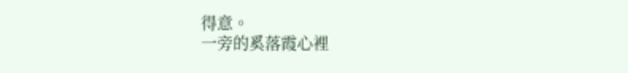得意。
一旁的奚落霞心裡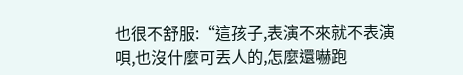也很不舒服:“這孩子,表演不來就不表演唄,也沒什麼可丟人的,怎麼還嚇跑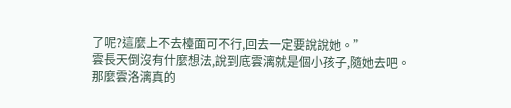了呢?這麼上不去檯面可不行,回去一定要說說她。”
雲長天倒沒有什麼想法,說到底雲漓就是個小孩子,隨她去吧。
那麼雲洛漓真的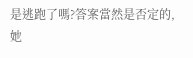是逃跑了嗎?答案當然是否定的,她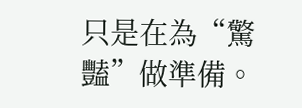只是在為“驚豔”做準備。